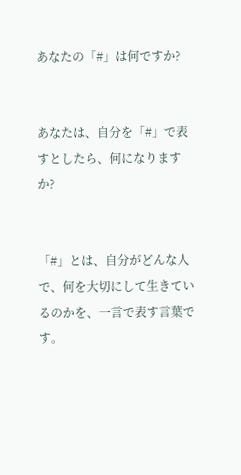あなたの「#」は何ですか?


あなたは、自分を「#」で表すとしたら、何になりますか?


「#」とは、自分がどんな人で、何を大切にして生きているのかを、一言で表す言葉です。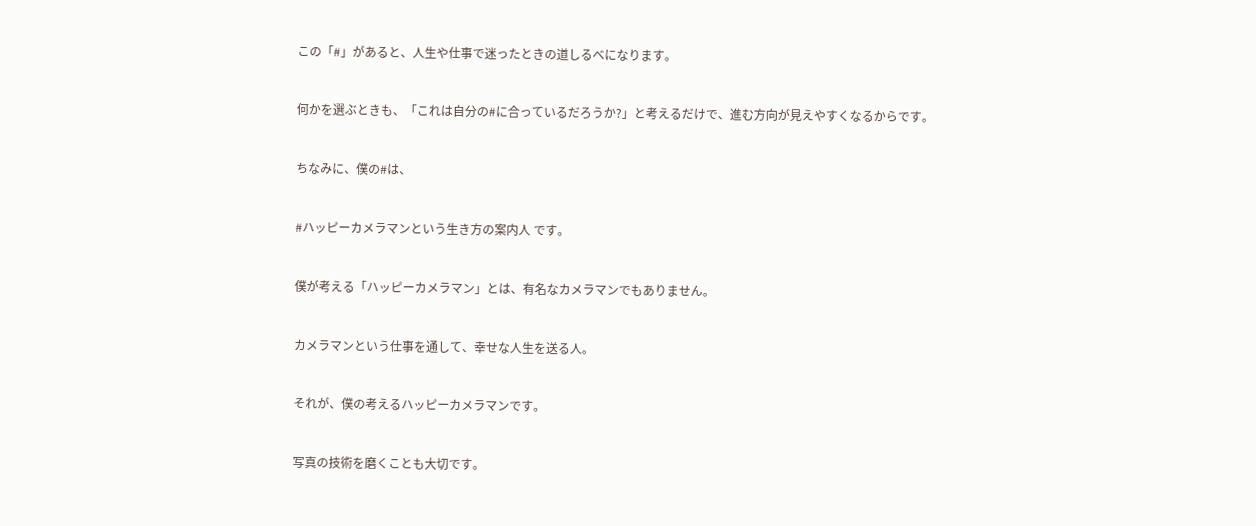この「#」があると、人生や仕事で迷ったときの道しるべになります。


何かを選ぶときも、「これは自分の#に合っているだろうか?」と考えるだけで、進む方向が見えやすくなるからです。


ちなみに、僕の#は、


#ハッピーカメラマンという生き方の案内人 です。


僕が考える「ハッピーカメラマン」とは、有名なカメラマンでもありません。


カメラマンという仕事を通して、幸せな人生を送る人。


それが、僕の考えるハッピーカメラマンです。


写真の技術を磨くことも大切です。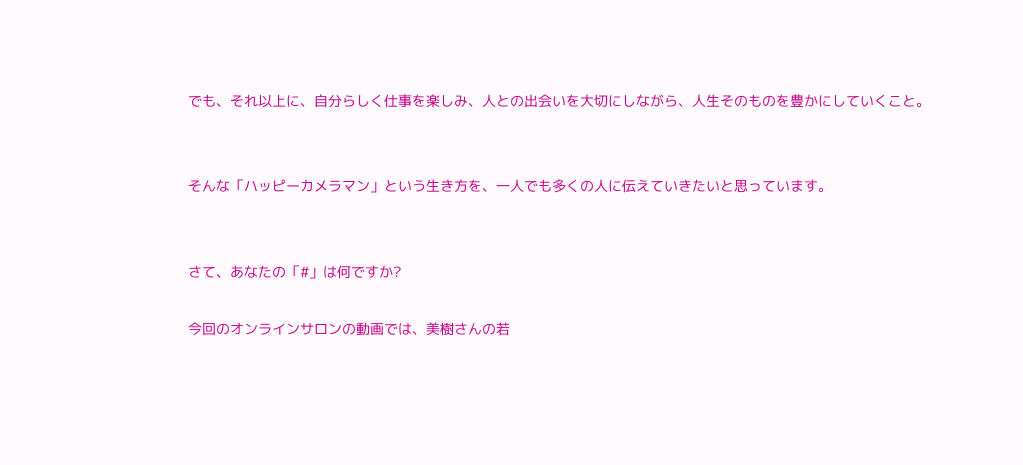でも、それ以上に、自分らしく仕事を楽しみ、人との出会いを大切にしながら、人生そのものを豊かにしていくこと。


そんな「ハッピーカメラマン」という生き方を、一人でも多くの人に伝えていきたいと思っています。


さて、あなたの「#」は何ですか?

今回のオンラインサロンの動画では、美樹さんの若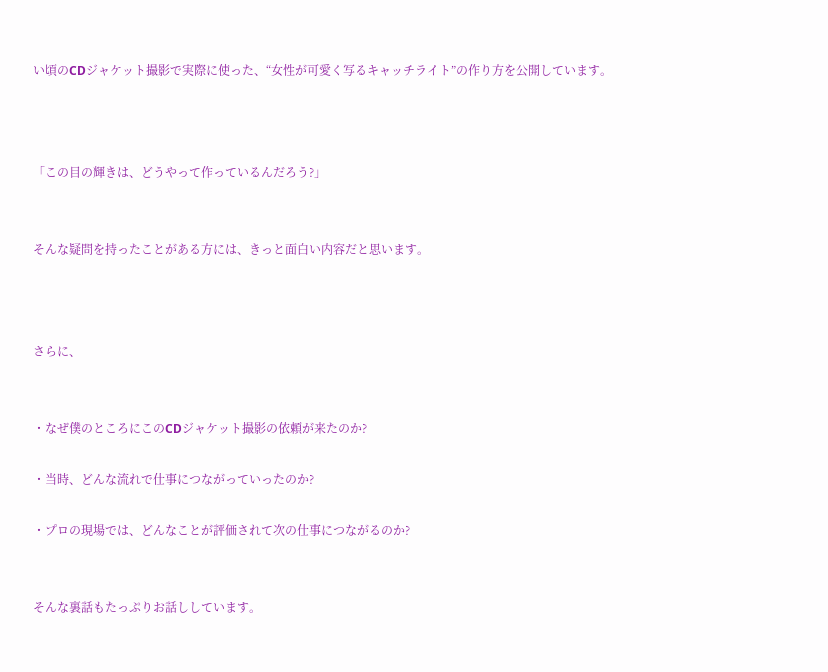い頃のCDジャケット撮影で実際に使った、“女性が可愛く写るキャッチライト”の作り方を公開しています。



「この目の輝きは、どうやって作っているんだろう?」


そんな疑問を持ったことがある方には、きっと面白い内容だと思います。



さらに、


・なぜ僕のところにこのCDジャケット撮影の依頼が来たのか?

・当時、どんな流れで仕事につながっていったのか?

・プロの現場では、どんなことが評価されて次の仕事につながるのか?


そんな裏話もたっぷりお話ししています。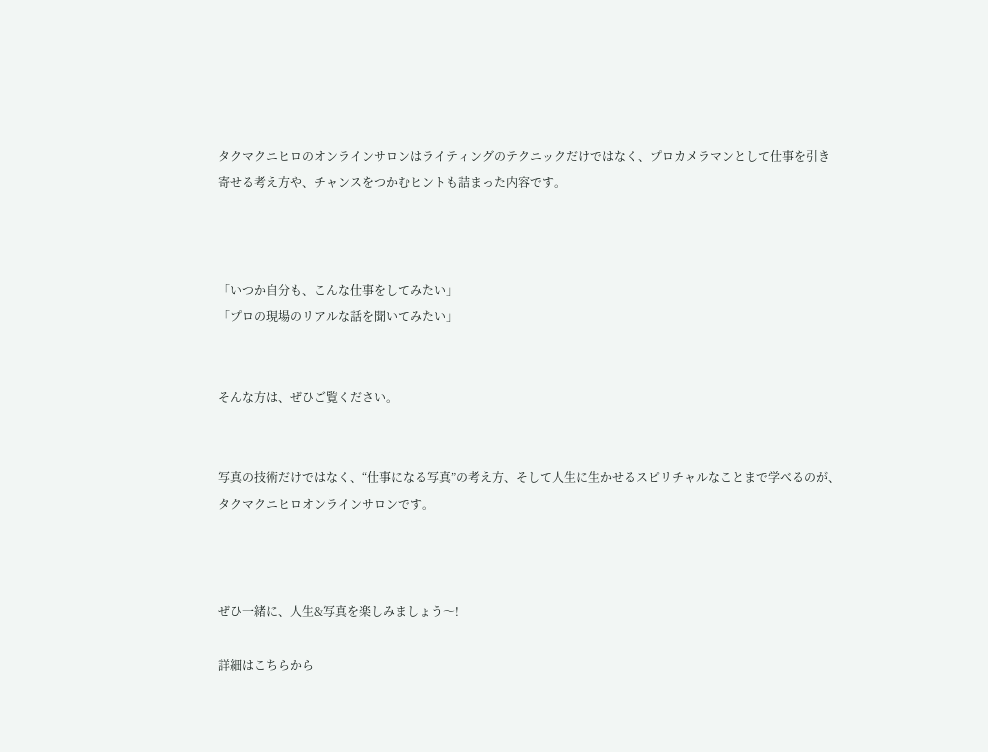タクマクニヒロのオンラインサロンはライティングのテクニックだけではなく、プロカメラマンとして仕事を引き寄せる考え方や、チャンスをつかむヒントも詰まった内容です。



「いつか自分も、こんな仕事をしてみたい」
「プロの現場のリアルな話を聞いてみたい」


そんな方は、ぜひご覧ください。


写真の技術だけではなく、“仕事になる写真”の考え方、そして人生に生かせるスピリチャルなことまで学べるのが、タクマクニヒロオンラインサロンです。



ぜひ一緒に、人生&写真を楽しみましょう〜!

詳細はこちらから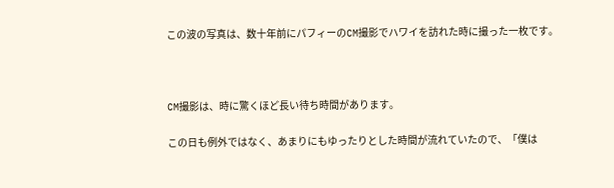この波の写真は、数十年前にパフィーのCM撮影でハワイを訪れた時に撮った一枚です。



CM撮影は、時に驚くほど長い待ち時間があります。

この日も例外ではなく、あまりにもゆったりとした時間が流れていたので、「僕は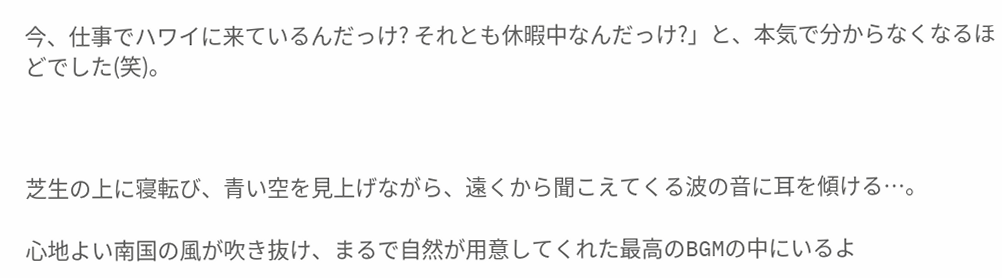今、仕事でハワイに来ているんだっけ? それとも休暇中なんだっけ?」と、本気で分からなくなるほどでした(笑)。



芝生の上に寝転び、青い空を見上げながら、遠くから聞こえてくる波の音に耳を傾ける…。

心地よい南国の風が吹き抜け、まるで自然が用意してくれた最高のBGMの中にいるよ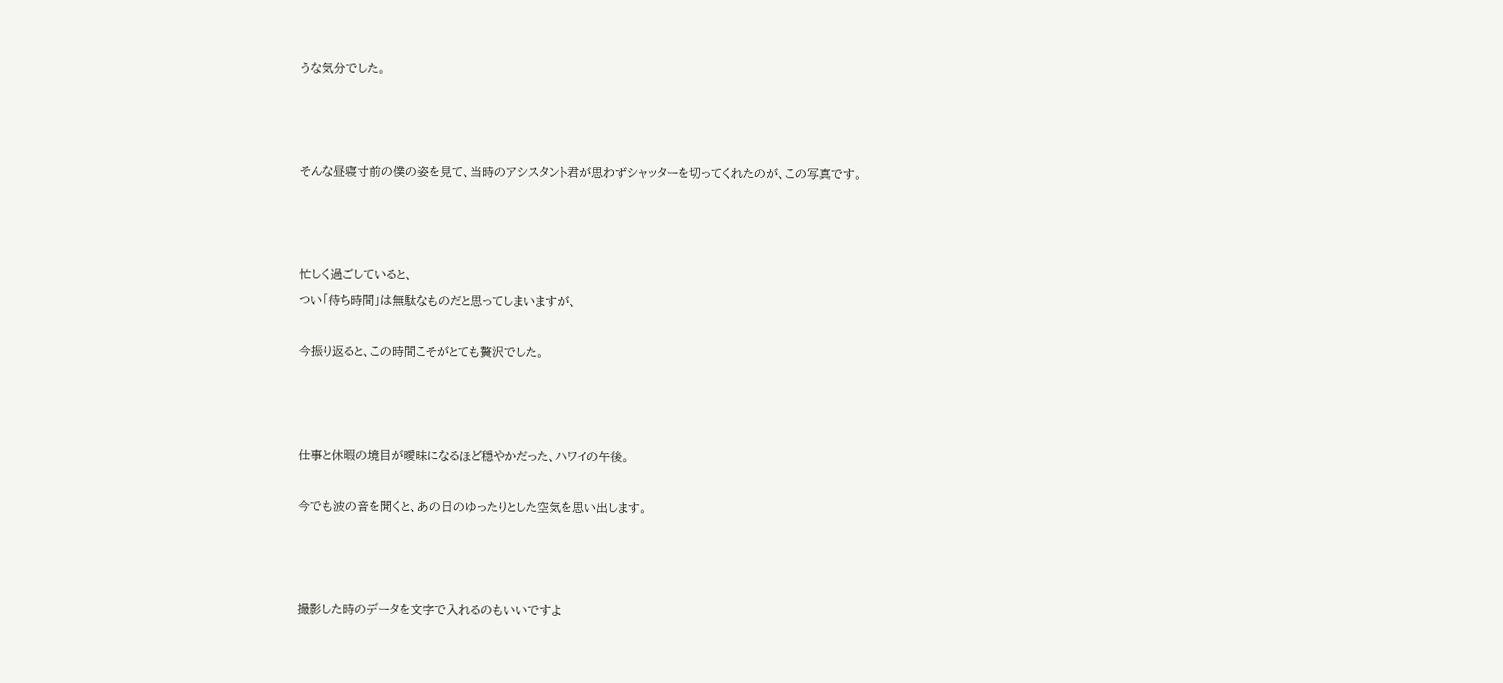うな気分でした。



そんな昼寝寸前の僕の姿を見て、当時のアシスタント君が思わずシャッターを切ってくれたのが、この写真です。



忙しく過ごしていると、
つい「待ち時間」は無駄なものだと思ってしまいますが、

今振り返ると、この時間こそがとても贅沢でした。



仕事と休暇の境目が曖昧になるほど穏やかだった、ハワイの午後。

今でも波の音を聞くと、あの日のゆったりとした空気を思い出します。



撮影した時のデータを文字で入れるのもいいですよ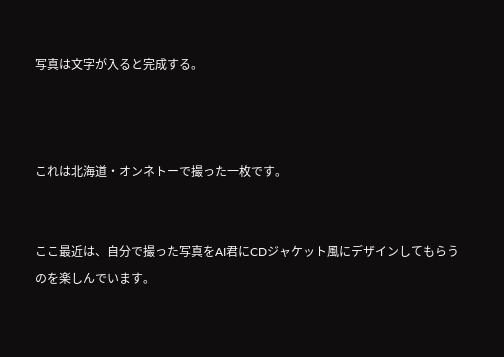写真は文字が入ると完成する。



これは北海道・オンネトーで撮った一枚です。


ここ最近は、自分で撮った写真をAI君にCDジャケット風にデザインしてもらうのを楽しんでいます。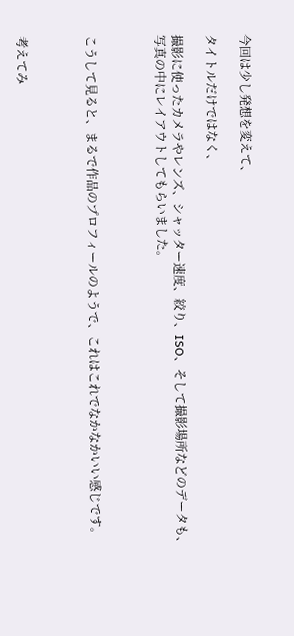今回は少し発想を変えて、

タイトルだけではなく、

撮影に使ったカメラやレンズ、シャッター速度、絞り、ISO、そして撮影場所などのデータも、写真の中にレイアウトしてもらいました。



こうして見ると、まるで作品のプロフィールのようで、これはこれでなかなかいい感じです。



考えてみ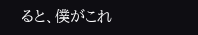ると、僕がこれ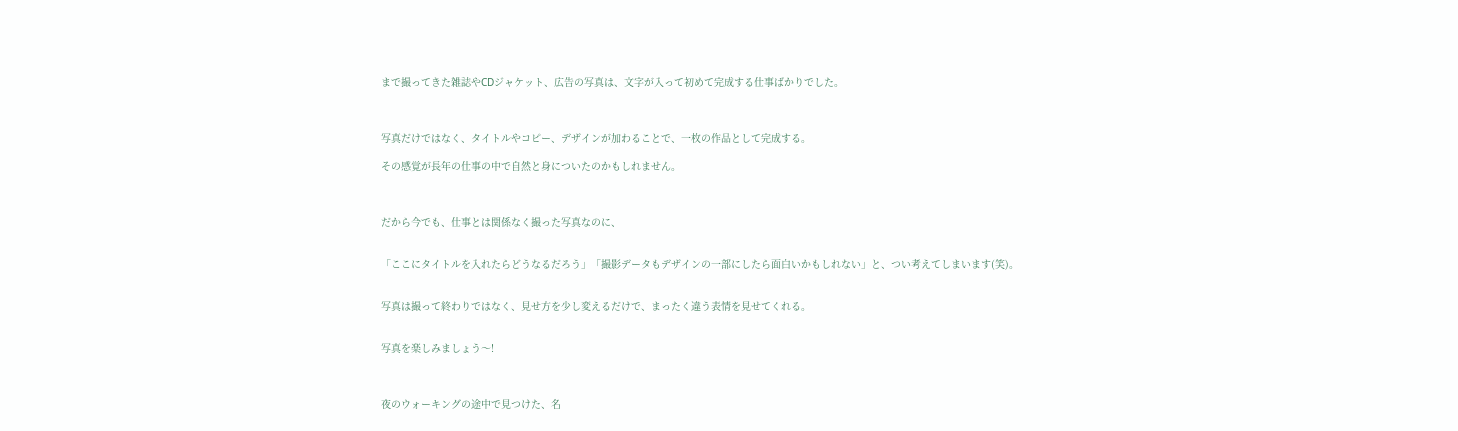まで撮ってきた雑誌やCDジャケット、広告の写真は、文字が入って初めて完成する仕事ばかりでした。



写真だけではなく、タイトルやコピー、デザインが加わることで、一枚の作品として完成する。

その感覚が長年の仕事の中で自然と身についたのかもしれません。



だから今でも、仕事とは関係なく撮った写真なのに、


「ここにタイトルを入れたらどうなるだろう」「撮影データもデザインの一部にしたら面白いかもしれない」と、つい考えてしまいます(笑)。


写真は撮って終わりではなく、見せ方を少し変えるだけで、まったく違う表情を見せてくれる。


写真を楽しみましょう〜!



夜のウォーキングの途中で見つけた、名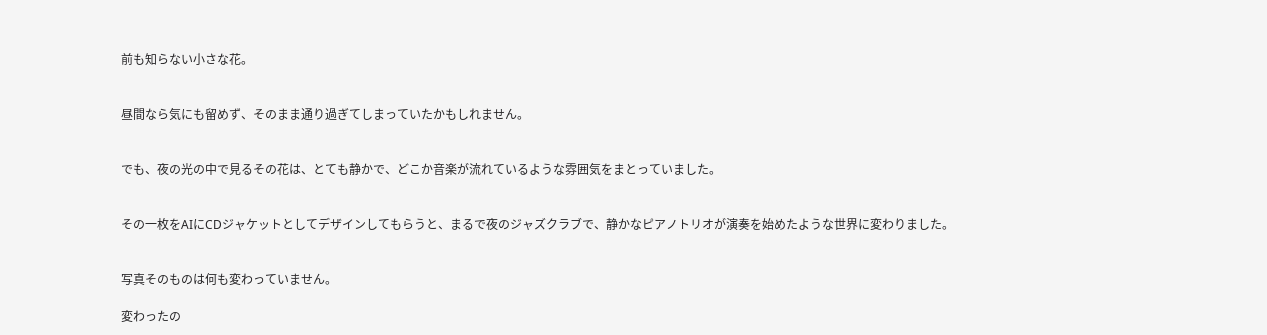前も知らない小さな花。


昼間なら気にも留めず、そのまま通り過ぎてしまっていたかもしれません。


でも、夜の光の中で見るその花は、とても静かで、どこか音楽が流れているような雰囲気をまとっていました。


その一枚をAIにCDジャケットとしてデザインしてもらうと、まるで夜のジャズクラブで、静かなピアノトリオが演奏を始めたような世界に変わりました。


写真そのものは何も変わっていません。

変わったの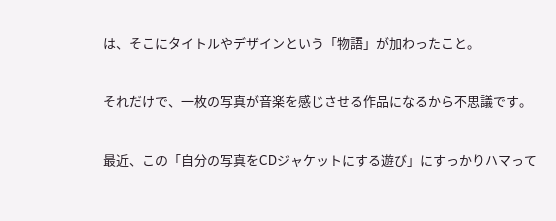は、そこにタイトルやデザインという「物語」が加わったこと。


それだけで、一枚の写真が音楽を感じさせる作品になるから不思議です。


最近、この「自分の写真をCDジャケットにする遊び」にすっかりハマって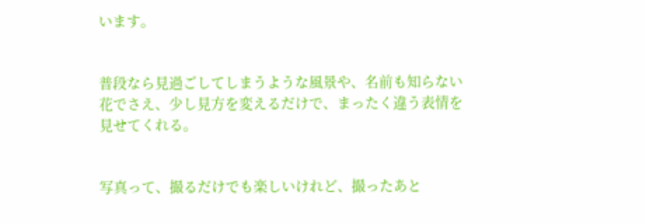います。


普段なら見過ごしてしまうような風景や、名前も知らない花でさえ、少し見方を変えるだけで、まったく違う表情を見せてくれる。


写真って、撮るだけでも楽しいけれど、撮ったあと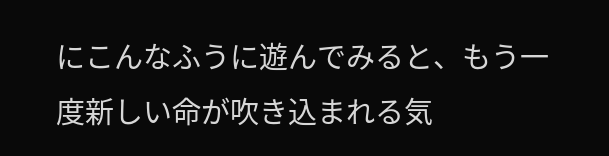にこんなふうに遊んでみると、もう一度新しい命が吹き込まれる気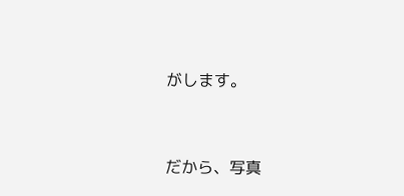がします。


だから、写真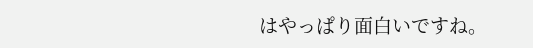はやっぱり面白いですね。